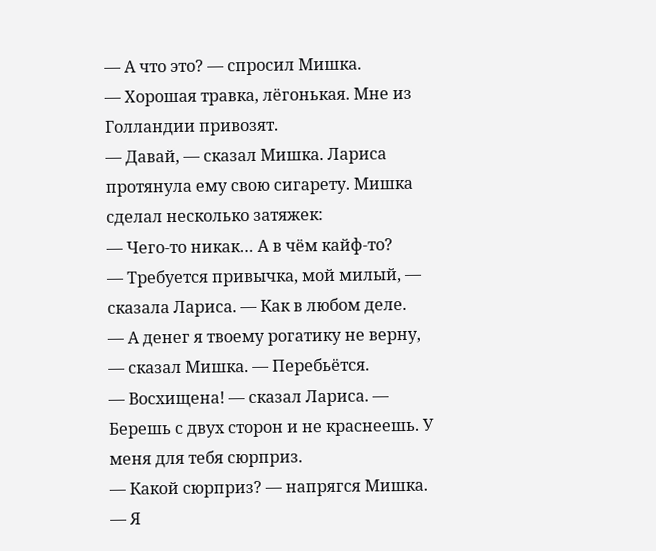— А что это? — спросил Мишка.
— Хорошая травка, лёгонькая. Мне из Голландии привозят.
— Давай, — сказал Мишка. Лариса протянула ему свою сигарету. Мишка сделал несколько затяжек:
— Чего-то никак… А в чём кайф-то?
— Требуется привычка, мой милый, — сказала Лариса. — Как в любом деле.
— А денег я твоему рогатику не верну, — сказал Мишка. — Перебьётся.
— Восхищена! — сказал Лариса. — Берешь с двух сторон и не краснеешь. У меня для тебя сюрприз.
— Какой сюрприз? — напрягся Мишка.
— Я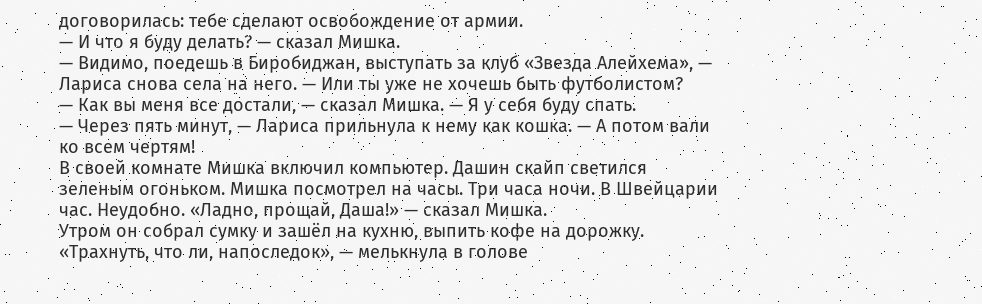договорилась: тебе сделают освобождение от армии.
— И что я буду делать? — сказал Мишка.
— Видимо, поедешь в Биробиджан, выступать за клуб «Звезда Алейхема», — Лариса снова села на него. — Или ты уже не хочешь быть футболистом?
— Как вы меня все достали, — сказал Мишка. — Я у себя буду спать.
— Через пять минут, — Лариса прильнула к нему как кошка. — А потом вали ко всем чертям!
В своей комнате Мишка включил компьютер. Дашин скайп светился зеленым огоньком. Мишка посмотрел на часы. Три часа ночи. В Швейцарии час. Неудобно. «Ладно, прощай, Даша!» — сказал Мишка.
Утром он собрал сумку и зашёл на кухню, выпить кофе на дорожку. «Трахнуть, что ли, напоследок», — мелькнула в голове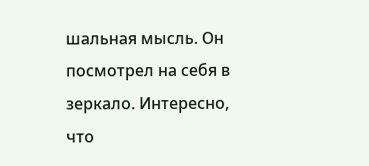шальная мысль. Он посмотрел на себя в зеркало. Интересно, что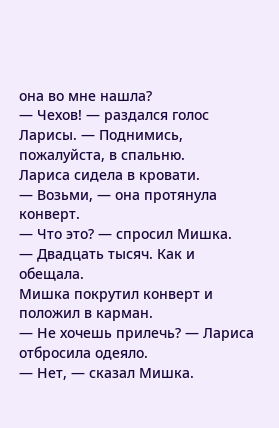она во мне нашла?
— Чехов! — раздался голос Ларисы. — Поднимись, пожалуйста, в спальню.
Лариса сидела в кровати.
— Возьми, — она протянула конверт.
— Что это? — спросил Мишка.
— Двадцать тысяч. Как и обещала.
Мишка покрутил конверт и положил в карман.
— Не хочешь прилечь? — Лариса отбросила одеяло.
— Нет, — сказал Мишка.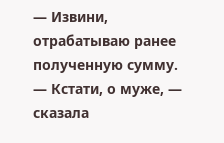— Извини, отрабатываю ранее полученную сумму.
— Кстати, о муже, — сказала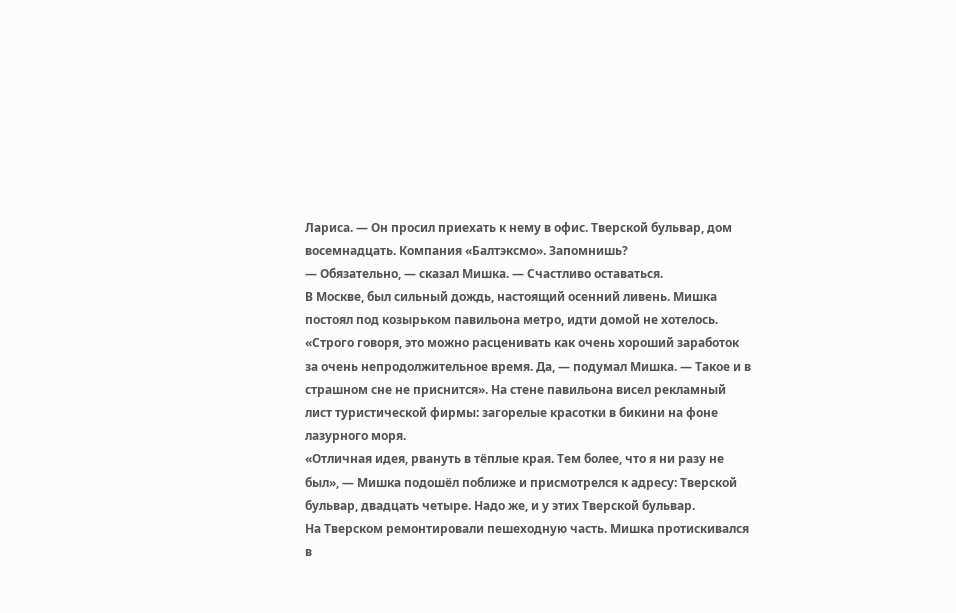Лариса. — Он просил приехать к нему в офис. Тверской бульвар, дом восемнадцать. Компания «Балтэксмо». Запомнишь?
— Обязательно, — сказал Мишка. — Счастливо оставаться.
В Москве, был сильный дождь, настоящий осенний ливень. Мишка постоял под козырьком павильона метро, идти домой не хотелось.
«Строго говоря, это можно расценивать как очень хороший заработок за очень непродолжительное время. Да, — подумал Мишка. — Такое и в страшном сне не приснится». На стене павильона висел рекламный лист туристической фирмы: загорелые красотки в бикини на фоне лазурного моря.
«Отличная идея, рвануть в тёплые края. Тем более, что я ни разу не был», — Мишка подошёл поближе и присмотрелся к адресу: Тверской бульвар, двадцать четыре. Надо же, и у этих Тверской бульвар.
На Тверском ремонтировали пешеходную часть. Мишка протискивался в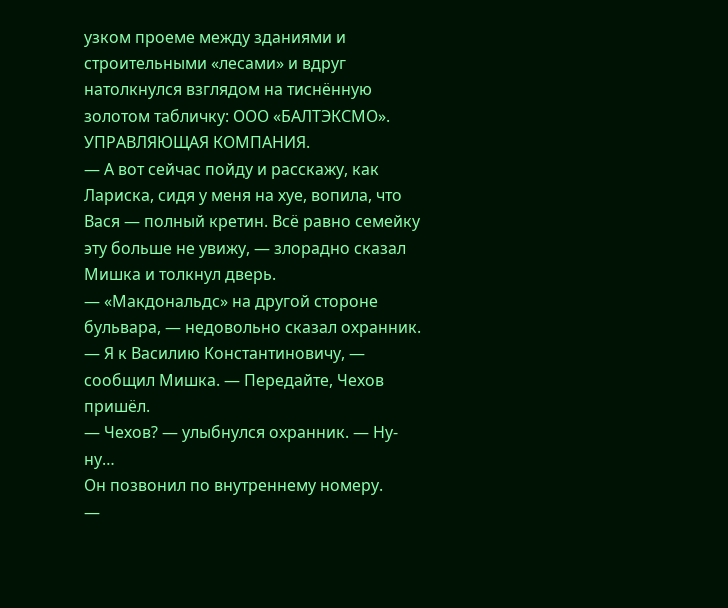узком проеме между зданиями и строительными «лесами» и вдруг натолкнулся взглядом на тиснённую золотом табличку: ООО «БАЛТЭКСМО». УПРАВЛЯЮЩАЯ КОМПАНИЯ.
— А вот сейчас пойду и расскажу, как Лариска, сидя у меня на хуе, вопила, что Вася — полный кретин. Всё равно семейку эту больше не увижу, — злорадно сказал Мишка и толкнул дверь.
— «Макдональдс» на другой стороне бульвара, — недовольно сказал охранник.
— Я к Василию Константиновичу, — сообщил Мишка. — Передайте, Чехов пришёл.
— Чехов? — улыбнулся охранник. — Ну-ну…
Он позвонил по внутреннему номеру.
—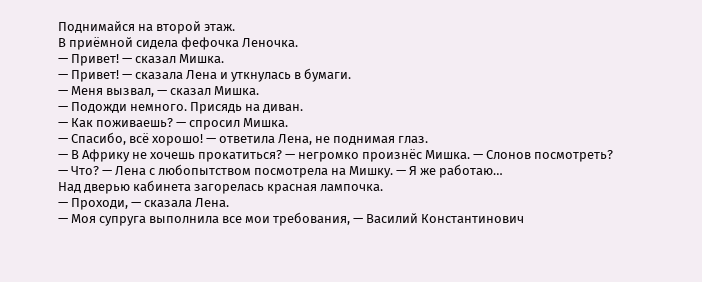Поднимайся на второй этаж.
В приёмной сидела фефочка Леночка.
— Привет! — сказал Мишка.
— Привет! — сказала Лена и уткнулась в бумаги.
— Меня вызвал, — сказал Мишка.
— Подожди немного. Присядь на диван.
— Как поживаешь? — спросил Мишка.
— Спасибо, всё хорошо! — ответила Лена, не поднимая глаз.
— В Африку не хочешь прокатиться? — негромко произнёс Мишка. — Слонов посмотреть?
— Что? — Лена с любопытством посмотрела на Мишку. — Я же работаю…
Над дверью кабинета загорелась красная лампочка.
— Проходи, — сказала Лена.
— Моя супруга выполнила все мои требования, — Василий Константинович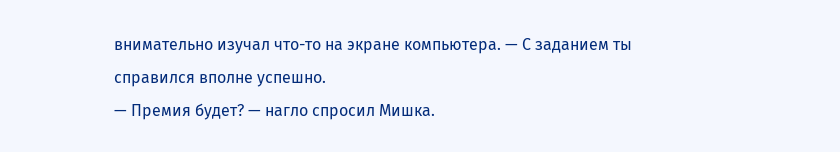внимательно изучал что-то на экране компьютера. — С заданием ты справился вполне успешно.
— Премия будет? — нагло спросил Мишка.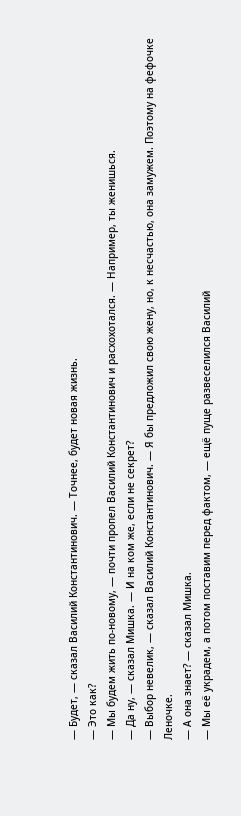— Будет, — сказал Василий Константинович. — Точнее, будет новая жизнь.
— Это как?
— Мы будем жить по-новому, — почти пропел Василий Константинович и расхохотался. — Например, ты женишься.
— Да ну, — сказал Мишка. — И на ком же, если не секрет?
— Выбор невелик, — сказал Василий Константинович. — Я бы предложил свою жену, но, к несчастью, она замужем. Поэтому на фефочке Леночке.
— А она знает? — сказал Мишка.
— Мы её украдем, а потом поставим перед фактом, — ещё пуще развеселился Василий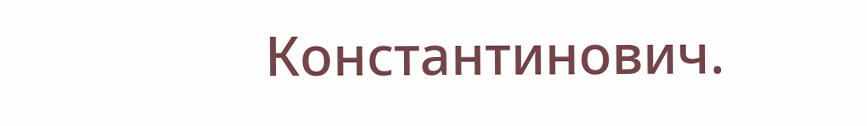Константинович.